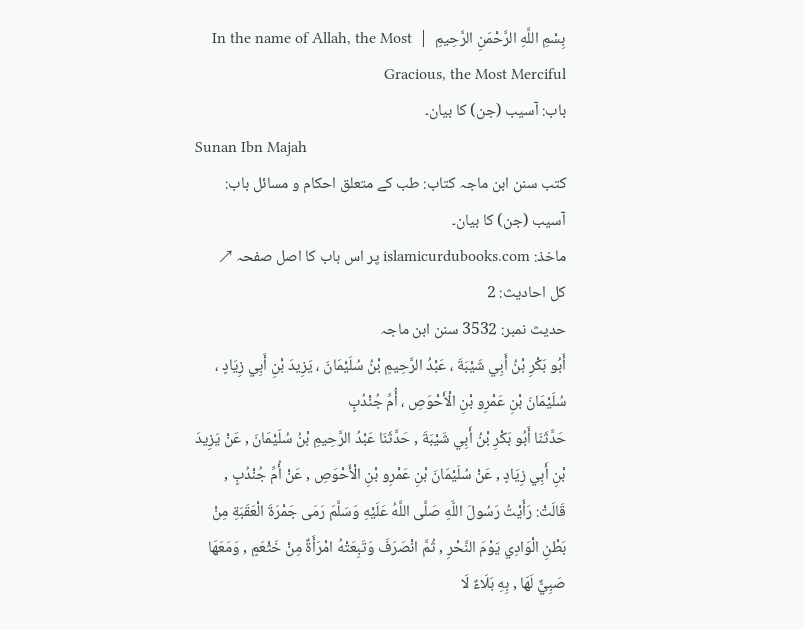بِسْمِ اللَّهِ الرَّحْمَنِ الرَّحِيمِ  |  In the name of Allah, the Most Gracious, the Most Merciful
باب: آسیب (جن) کا بیان۔
Sunan Ibn Majah
کتب سنن ابن ماجہ کتاب: طب کے متعلق احکام و مسائل باب: آسیب (جن) کا بیان۔
ماخذ: islamicurdubooks.com پر اس باب کا اصل صفحہ ↗
کل احادیث: 2
حدیث نمبر: 3532 سنن ابن ماجہ
أَبُو بَكْرِ بْنُ أَبِي شَيْبَةَ ، عَبْدُ الرَّحِيمِ بْنُ سُلَيْمَانَ ، يَزِيدَ بْنِ أَبِي زِيَادٍ ، سُلَيْمَانَ بْنِ عَمْرِو بْنِ الْأَحْوَصِ ، أُمِّ جُنْدُبٍ
حَدَّثَنَا أَبُو بَكْرِ بْنُ أَبِي شَيْبَةَ , حَدَّثَنَا عَبْدُ الرَّحِيمِ بْنُ سُلَيْمَانَ , عَنْ يَزِيدَ بْنِ أَبِي زِيَادٍ , عَنْ سُلَيْمَانَ بْنِ عَمْرِو بْنِ الْأَحْوَصِ , عَنْ أُمِّ جُنْدُبٍ , قَالَتْ: رَأَيْتُ رَسُولَ اللَّهِ صَلَّى اللَّهُ عَلَيْهِ وَسَلَّمَ رَمَى جَمْرَةَ الْعَقَبَةِ مِنْ بَطْنِ الْوَادِي يَوْمَ النَّحْرِ , ثُمَّ انْصَرَفَ وَتَبِعَتْهُ امْرَأَةٌ مِنْ خَثْعَمٍ , وَمَعَهَا صَبِيٌّ لَهَا , بِهِ بَلَاءٌ لَا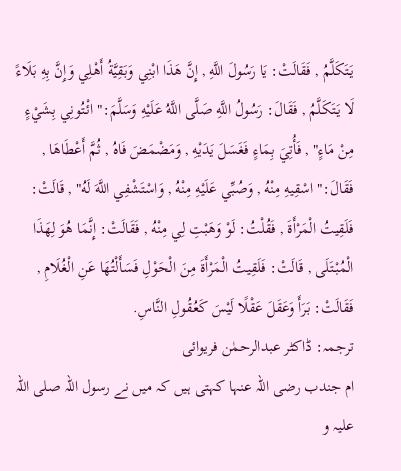يَتَكَلَّمُ , فَقَالَتْ: يَا رَسُولَ اللَّهِ , إِنَّ هَذَا ابْنِي وَبَقِيَّةُ أَهْلِي وَإِنَّ بِهِ بَلَاءً لَا يَتَكَلَّمُ , فَقَالَ: رَسُولُ اللَّهِ صَلَّى اللَّهُ عَلَيْهِ وَسَلَّمَ:" ائْتُونِي بِشَيْءٍ مِنْ مَاءٍ" , فَأُتِيَ بِمَاءٍ فَغَسَلَ يَدَيْهِ , وَمَضْمَضَ فَاهُ , ثُمَّ أَعْطَاهَا , فَقَالَ:" اسْقِيهِ مِنْهُ , وَصُبِّي عَلَيْهِ مِنْهُ , وَاسْتَشْفِي اللَّهَ لَهُ" , قَالَتْ: فَلَقِيتُ الْمَرْأَةَ , فَقُلْتُ: لَوْ وَهَبْتِ لِي مِنْهُ , فَقَالَتْ: إِنَّمَا هُوَ لِهَذَا الْمُبْتَلَى , قَالَتْ: فَلَقِيتُ الْمَرْأَةَ مِنَ الْحَوْلِ فَسَأَلْتُهَا عَنِ الْغُلَامِ , فَقَالَتْ: بَرَأَ وَعَقَلَ عَقْلًا لَيْسَ كَعُقُولِ النَّاسِ.
ترجمہ: ڈاکٹر عبدالرحمٰن فریوائی
ام جندب رضی اللہ عنہا کہتی ہیں کہ میں نے رسول اللہ صلی اللہ علیہ و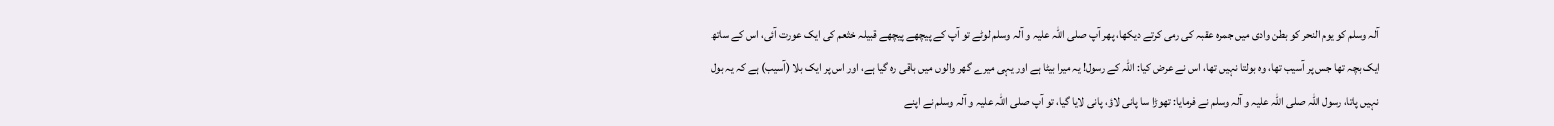آلہ وسلم کو یوم النحر کو بطن وادی میں جمرہ عقبہ کی رمی کرتے دیکھا، پھر آپ صلی اللہ علیہ و آلہ وسلم لوٹے تو آپ کے پیچھے پیچھے قبیلہ خثعم کی ایک عورت آئی، اس کے ساتھ ایک بچہ تھا جس پر آسیب تھا، وہ بولتا نہیں تھا، اس نے عرض کیا: اللہ کے رسول! یہ میرا بیٹا ہے اور یہی میرے گھر والوں میں باقی رہ گیا ہے، اور اس پر ایک بلا (آسیب) ہے کہ یہ بول نہیں پاتا، رسول اللہ صلی اللہ علیہ و آلہ وسلم نے فرمایا: تھوڑا سا پانی لاؤ، پانی لایا گیا، تو آپ صلی اللہ علیہ و آلہ وسلم نے اپنے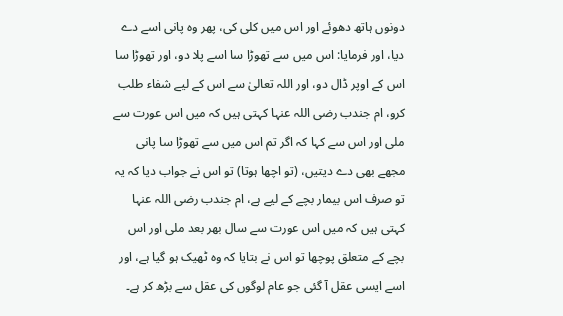دونوں ہاتھ دھوئے اور اس میں کلی کی، پھر وہ پانی اسے دے دیا، اور فرمایا: اس میں سے تھوڑا سا اسے پلا دو، اور تھوڑا سا اس کے اوپر ڈال دو، اور اللہ تعالیٰ سے اس کے لیے شفاء طلب کرو، ام جندب رضی اللہ عنہا کہتی ہیں کہ میں اس عورت سے ملی اور اس سے کہا کہ اگر تم اس میں سے تھوڑا سا پانی مجھے بھی دے دیتیں، (تو اچھا ہوتا) تو اس نے جواب دیا کہ یہ تو صرف اس بیمار بچے کے لیے ہے، ام جندب رضی اللہ عنہا کہتی ہیں کہ میں اس عورت سے سال بھر بعد ملی اور اس بچے کے متعلق پوچھا تو اس نے بتایا کہ وہ ٹھیک ہو گیا ہے، اور اسے ایسی عقل آ گئی جو عام لوگوں کی عقل سے بڑھ کر ہے۔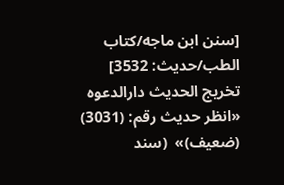[سنن ابن ماجه/كتاب الطب/حدیث: 3532]
تخریج الحدیث دارالدعوہ
«انظر حدیث رقم: (3031) (ضعیف)»  (سند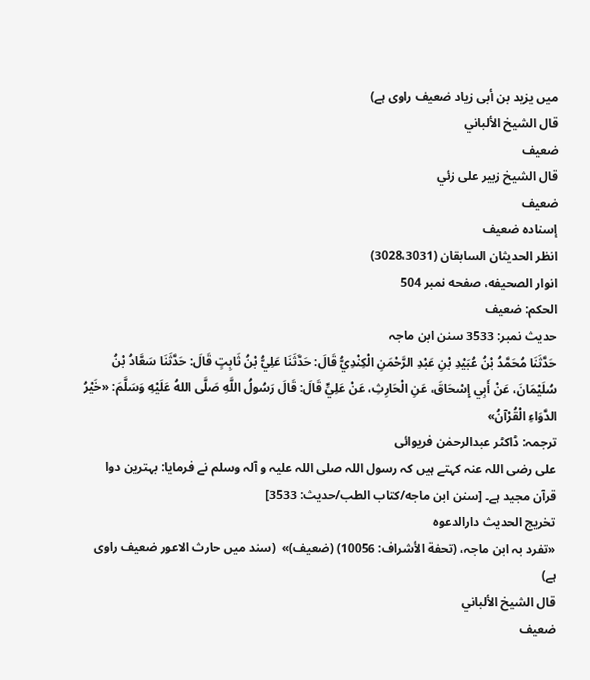میں یزید بن أبی زیاد ضعیف راوی ہے)
قال الشيخ الألباني
ضعيف
قال الشيخ زبير على زئي
ضعيف
إسناده ضعيف
انظر الحديثان السابقان (3028،3031)
انوار الصحيفه، صفحه نمبر 504
الحكم: ضعيف
حدیث نمبر: 3533 سنن ابن ماجہ
حَدَّثَنَا مُحَمَّدُ بْنُ عُبَيْدِ بْنِ عَبْدِ الرَّحْمَنِ الْكِنْدِيُّ قَالَ: حَدَّثَنَا عَلِيُّ بْنُ ثَابِتٍ قَالَ: حَدَّثَنَا سَعَّادُ بْنُ سُلَيْمَانَ، عَنْ أَبِي إِسْحَاقَ، عَنِ الْحَارِثِ، عَنْ عَلِيٍّ قَالَ: قَالَ رَسُولُ اللَّهِ صَلَّى اللهُ عَلَيْهِ وَسَلَّمَ: «خَيْرُ الدَّوَاءِ الْقُرْآنُ»
ترجمہ: ڈاکٹر عبدالرحمٰن فریوائی
علی رضی اللہ عنہ کہتے ہیں کہ رسول اللہ صلی اللہ علیہ و آلہ وسلم نے فرمایا: بہترین دوا قرآن مجید ہے۔ [سنن ابن ماجه/كتاب الطب/حدیث: 3533]
تخریج الحدیث دارالدعوہ
«تفرد بہ ابن ماجہ، (تحفة الأشراف: 10056) (ضعیف)»  (سند میں حارث الاعور ضعیف راوی ہے)
قال الشيخ الألباني
ضعيف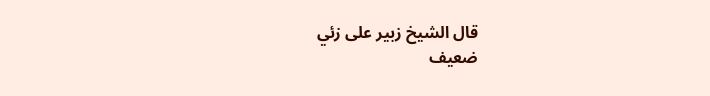قال الشيخ زبير على زئي
ضعيف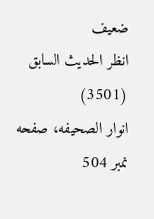ضعيف
انظر الحديث السابق (3501)
انوار الصحيفه، صفحه نمبر 504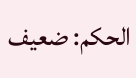الحكم: ضعيف